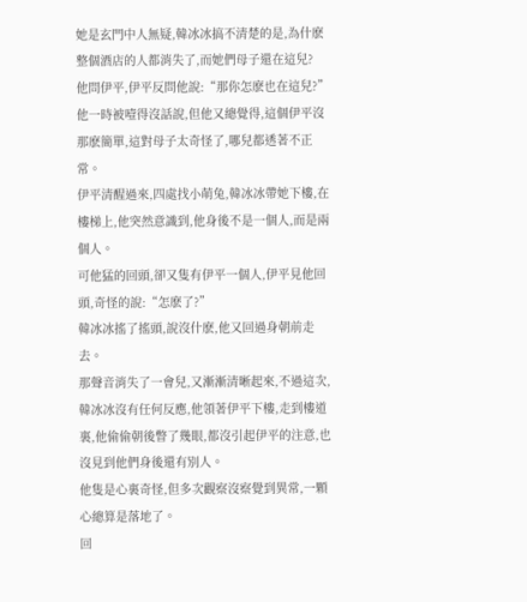她是玄門中人無疑,韓冰冰搞不清楚的是,為什麽整個酒店的人都消失了,而她們母子還在這兒?
他問伊平,伊平反問他說:“那你怎麽也在這兒?”
他一時被噎得沒話說,但他又總覺得,這個伊平沒那麽簡單,這對母子太奇怪了,哪兒都透著不正常。
伊平清醒過來,四處找小萌兔,韓冰冰帶她下樓,在樓梯上,他突然意識到,他身後不是一個人,而是兩個人。
可他猛的回頭,卻又隻有伊平一個人,伊平見他回頭,奇怪的說:“怎麽了?”
韓冰冰搖了搖頭,說沒什麽,他又回過身朝前走去。
那聲音消失了一會兒,又漸漸清晰起來,不過這次,韓冰冰沒有任何反應,他領著伊平下樓,走到樓道裏,他偷偷朝後瞥了幾眼,都沒引起伊平的注意,也沒見到他們身後還有別人。
他隻是心裏奇怪,但多次觀察沒察覺到異常,一顆心總算是落地了。
回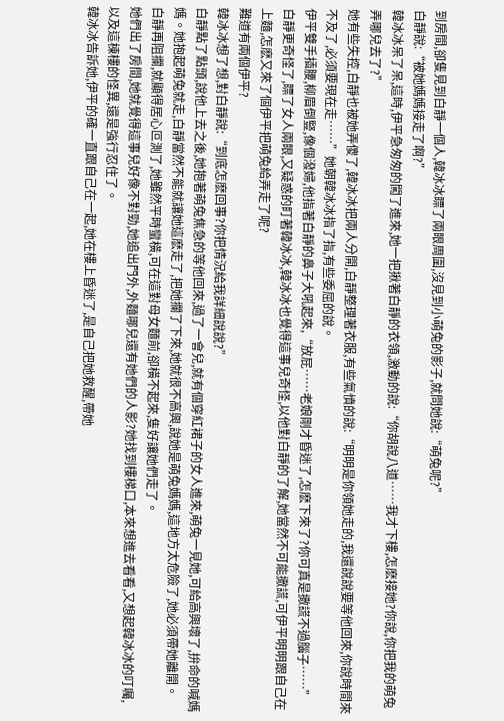到房間,卻隻見到白靜一個人,韓冰冰瞟了兩眼周圍,沒見到小萌兔的影子,就問她說:“萌兔呢?”
白靜說:“被她媽媽接走了啊?”
韓冰冰呆了呆,這時,伊平急匆匆的闖了進來,她一把揪著白靜的衣領,激動的說:“你胡說八道……我才下樓,怎麽接她?你說,你把我的萌兔弄哪兒去了?”
她有些失控,白靜也被她弄傻了,韓冰冰把兩人分開,白靜整理著衣服,有些氣憤的說:“明明是你領她走的,我還說說要等他回來,你說時間來不及了,必須要現在走……”她朝韓冰冰指了指,有些委屈的說。
伊平雙手插腰,柳眉倒豎,像個潑婦,他指著白靜的鼻子大吼起來,“放屁……老娘剛才昏迷了,怎麽下來了?你可真是撒謊不過腦子……”
白靜更奇怪了,瞟了女人兩眼,又疑惑的盯著韓冰冰,韓冰冰也覺得這事兒奇怪,以他對白靜的了解,她當然不可能撒謊,可伊平明明跟自己在上麵,怎麽又來了個伊平把萌兔給弄走了呢?
難道有兩個伊平?
韓冰冰想了想,對白靜說:“到底怎麽回事?你把情況給我詳細說說?”
白靜點了點頭,說他上去之後,她抱著萌兔焦急的等他回來,過了一會兒,就有個穿紅裙子的女人進來,萌兔一見她,可給高興壞了,拚命的喊媽媽。她抱起萌兔就走,白靜當然不能就讓她這麽走了,把她攔了下來,她就很不高興,說她是萌兔媽媽,這地方太危險了,她必須帶她離開。
白靜再阻攔,就顯得居心叵測了,她雖然平時蠻橫,可在這對母女麵前,卻橫不起來,隻好讓她們走了。
她們出了房間,她就覺得這事兒好像不對勁,她追出門外,外麵哪兒還有她們的人影?她找到樓梯口,本來想進去看看,又想起韓冰冰的叮囑,以及這棟樓的怪異,還是強行忍住了。
韓冰冰告訴她,伊平的確一直跟自己在一起,她在樓上昏迷了,是自己把她救醒,帶她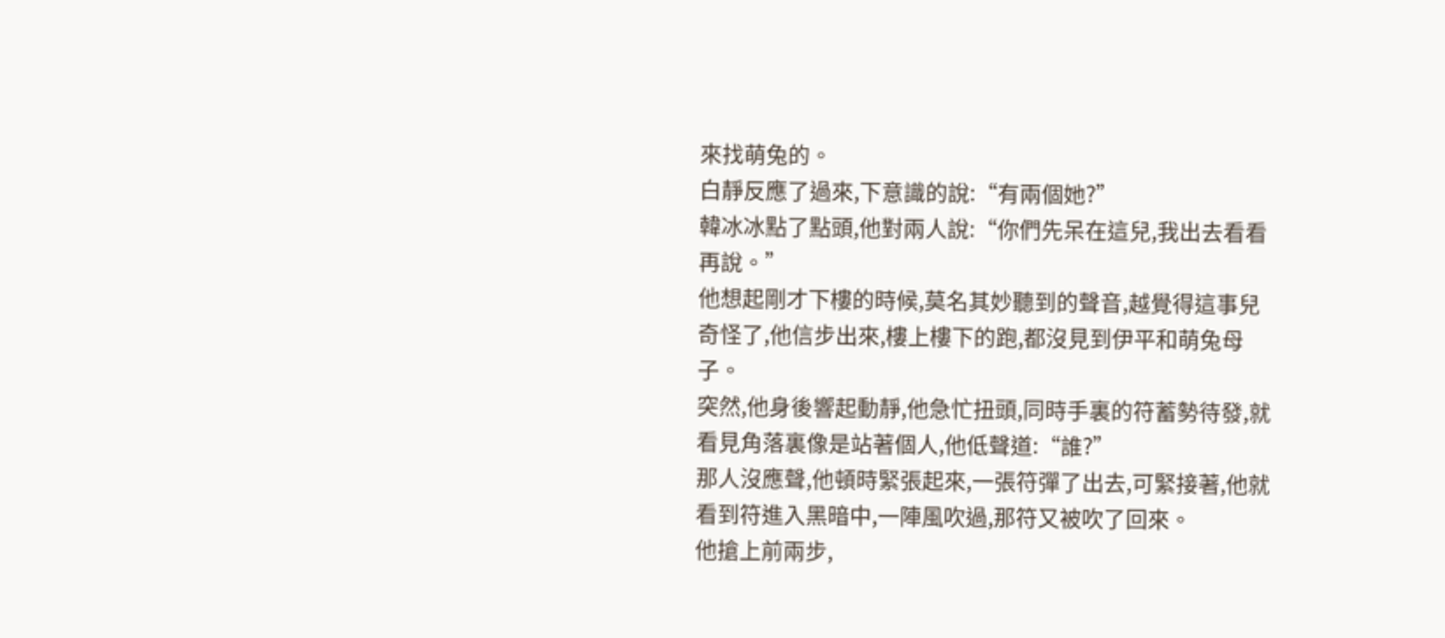來找萌兔的。
白靜反應了過來,下意識的說:“有兩個她?”
韓冰冰點了點頭,他對兩人說:“你們先呆在這兒,我出去看看再說。”
他想起剛才下樓的時候,莫名其妙聽到的聲音,越覺得這事兒奇怪了,他信步出來,樓上樓下的跑,都沒見到伊平和萌兔母子。
突然,他身後響起動靜,他急忙扭頭,同時手裏的符蓄勢待發,就看見角落裏像是站著個人,他低聲道:“誰?”
那人沒應聲,他頓時緊張起來,一張符彈了出去,可緊接著,他就看到符進入黑暗中,一陣風吹過,那符又被吹了回來。
他搶上前兩步,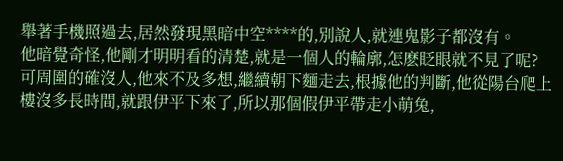舉著手機照過去,居然發現黑暗中空****的,別說人,就連鬼影子都沒有。
他暗覺奇怪,他剛才明明看的清楚,就是一個人的輪廓,怎麽眨眼就不見了呢?
可周圍的確沒人,他來不及多想,繼續朝下麵走去,根據他的判斷,他從陽台爬上樓沒多長時間,就跟伊平下來了,所以那個假伊平帶走小萌兔,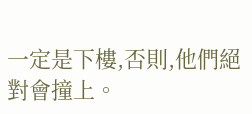一定是下樓,否則,他們絕對會撞上。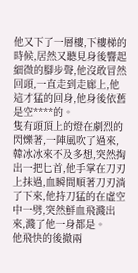他又下了一層樓,下樓梯的時候,居然又聽見身後響起細微的腳步聲,他沒敢冒然回頭,一直走到走廊上,他這才猛的回身,他身後依舊是空****的。
隻有頭頂上的燈在劇烈的閃爍著,一陣風吹了過來,韓冰冰來不及多想,突然掏出一把匕首,他手掌在刀刃上抹過,血瞬間順著刀刃淌了下來,他持刀猛的在虛空中一劈,突然鮮血飛濺出來,濺了他一身都是。
他飛快的後撤兩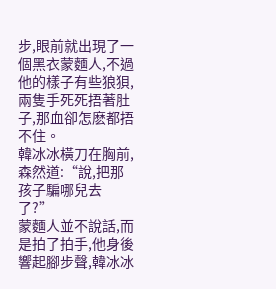步,眼前就出現了一個黑衣蒙麵人,不過他的樣子有些狼狽,兩隻手死死捂著肚子,那血卻怎麽都捂不住。
韓冰冰橫刀在胸前,森然道:“說,把那孩子騙哪兒去了?”
蒙麵人並不說話,而是拍了拍手,他身後響起腳步聲,韓冰冰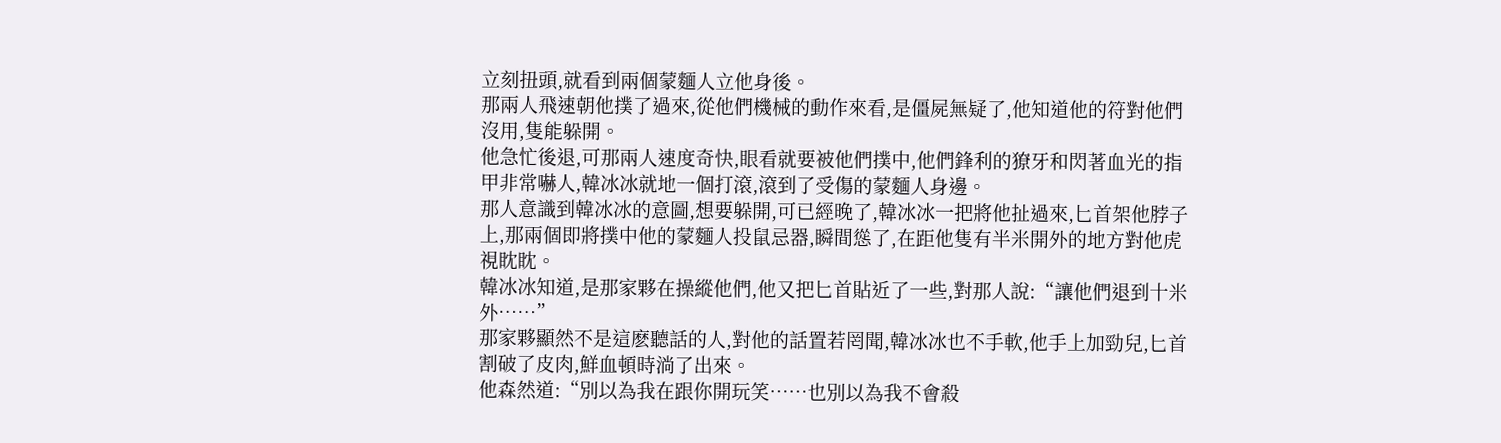立刻扭頭,就看到兩個蒙麵人立他身後。
那兩人飛速朝他撲了過來,從他們機械的動作來看,是僵屍無疑了,他知道他的符對他們沒用,隻能躲開。
他急忙後退,可那兩人速度奇快,眼看就要被他們撲中,他們鋒利的獠牙和閃著血光的指甲非常嚇人,韓冰冰就地一個打滾,滾到了受傷的蒙麵人身邊。
那人意識到韓冰冰的意圖,想要躲開,可已經晚了,韓冰冰一把將他扯過來,匕首架他脖子上,那兩個即將撲中他的蒙麵人投鼠忌器,瞬間慫了,在距他隻有半米開外的地方對他虎視眈眈。
韓冰冰知道,是那家夥在操縱他們,他又把匕首貼近了一些,對那人說:“讓他們退到十米外……”
那家夥顯然不是這麽聽話的人,對他的話置若罔聞,韓冰冰也不手軟,他手上加勁兒,匕首割破了皮肉,鮮血頓時淌了出來。
他森然道:“別以為我在跟你開玩笑……也別以為我不會殺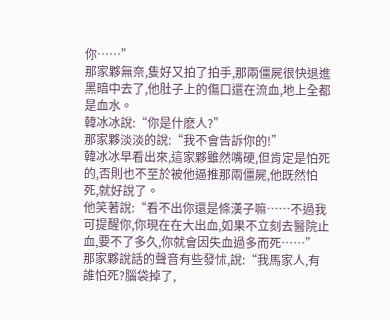你……”
那家夥無奈,隻好又拍了拍手,那兩僵屍很快退進黑暗中去了,他肚子上的傷口還在流血,地上全都是血水。
韓冰冰說:“你是什麽人?”
那家夥淡淡的說:“我不會告訴你的!”
韓冰冰早看出來,這家夥雖然嘴硬,但肯定是怕死的,否則也不至於被他逼推那兩僵屍,他既然怕死,就好說了。
他笑著說:“看不出你還是條漢子嘛……不過我可提醒你,你現在在大出血,如果不立刻去醫院止血,要不了多久,你就會因失血過多而死……”
那家夥說話的聲音有些發怵,說:“我馬家人,有誰怕死?腦袋掉了,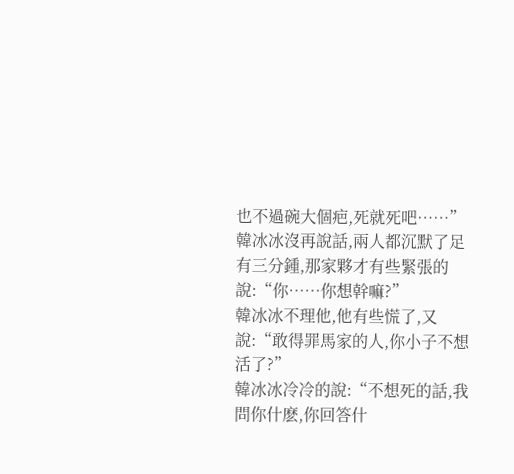也不過碗大個疤,死就死吧……”
韓冰冰沒再說話,兩人都沉默了足有三分鍾,那家夥才有些緊張的說:“你……你想幹嘛?”
韓冰冰不理他,他有些慌了,又說:“敢得罪馬家的人,你小子不想活了?”
韓冰冰冷冷的說:“不想死的話,我問你什麽,你回答什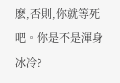麽,否則,你就等死吧。你是不是渾身冰冷?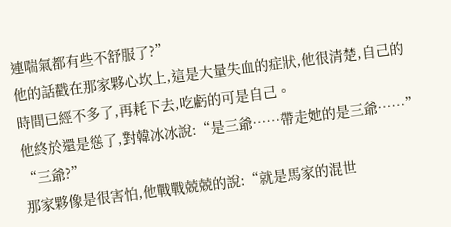連喘氣都有些不舒服了?”
他的話戳在那家夥心坎上,這是大量失血的症狀,他很清楚,自己的時間已經不多了,再耗下去,吃虧的可是自己。
他終於還是慫了,對韓冰冰說:“是三爺……帶走她的是三爺……”
“三爺?”
那家夥像是很害怕,他戰戰兢兢的說:“就是馬家的混世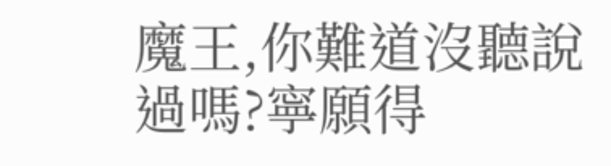魔王,你難道沒聽說過嗎?寧願得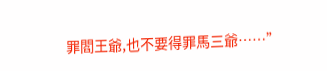罪閻王爺,也不要得罪馬三爺……”